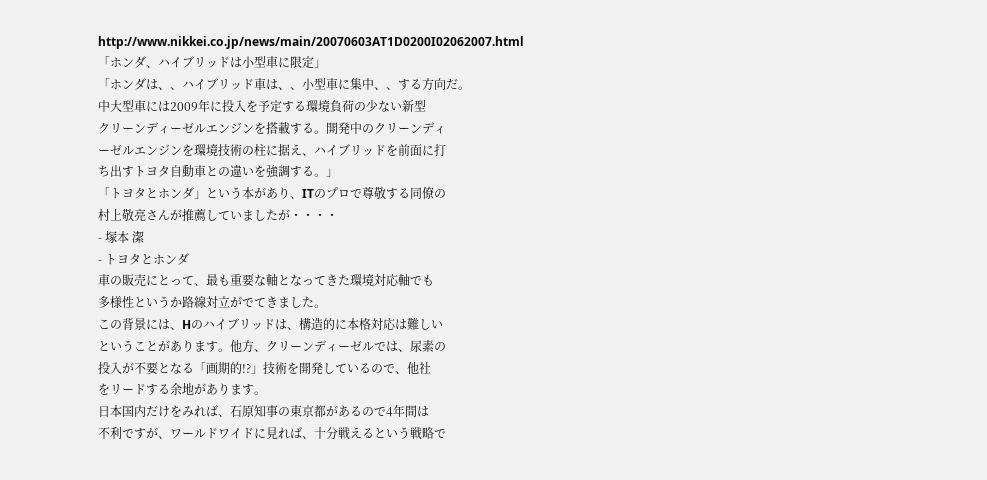http://www.nikkei.co.jp/news/main/20070603AT1D0200I02062007.html
「ホンダ、ハイブリッドは小型車に限定」
「ホンダは、、ハイブリッド車は、、小型車に集中、、する方向だ。
中大型車には2009年に投入を予定する環境負荷の少ない新型
クリーンディーゼルエンジンを搭載する。開発中のクリーンディ
ーゼルエンジンを環境技術の柱に据え、ハイブリッドを前面に打
ち出すトヨタ自動車との違いを強調する。」
「トヨタとホンダ」という本があり、ITのプロで尊敬する同僚の
村上敬亮さんが推薦していましたが・・・・
- 塚本 潔
- トヨタとホンダ
車の販売にとって、最も重要な軸となってきた環境対応軸でも
多様性というか路線対立がでてきました。
この背景には、Hのハイブリッドは、構造的に本格対応は難しい
ということがあります。他方、クリーンディーゼルでは、尿素の
投入が不要となる「画期的!?」技術を開発しているので、他社
をリードする余地があります。
日本国内だけをみれば、石原知事の東京都があるので4年間は
不利ですが、ワールドワイドに見れば、十分戦えるという戦略で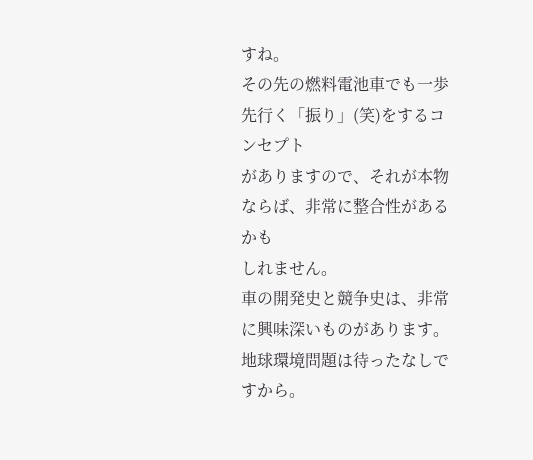すね。
その先の燃料電池車でも一歩先行く「振り」(笑)をするコンセプト
がありますので、それが本物ならば、非常に整合性があるかも
しれません。
車の開発史と競争史は、非常に興味深いものがあります。
地球環境問題は待ったなしですから。